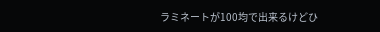ラミネートが100均で出来るけどひ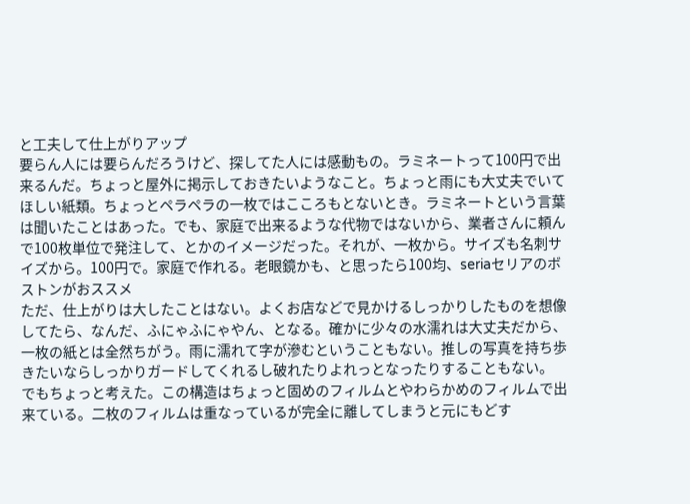と工夫して仕上がりアップ
要らん人には要らんだろうけど、探してた人には感動もの。ラミネートって100円で出来るんだ。ちょっと屋外に掲示しておきたいようなこと。ちょっと雨にも大丈夫でいてほしい紙類。ちょっとペラペラの一枚ではこころもとないとき。ラミネートという言葉は聞いたことはあった。でも、家庭で出来るような代物ではないから、業者さんに頼んで100枚単位で発注して、とかのイメージだった。それが、一枚から。サイズも名刺サイズから。100円で。家庭で作れる。老眼鏡かも、と思ったら100均、seriaセリアのボストンがおススメ
ただ、仕上がりは大したことはない。よくお店などで見かけるしっかりしたものを想像してたら、なんだ、ふにゃふにゃやん、となる。確かに少々の水濡れは大丈夫だから、一枚の紙とは全然ちがう。雨に濡れて字が滲むということもない。推しの写真を持ち歩きたいならしっかりガードしてくれるし破れたりよれっとなったりすることもない。
でもちょっと考えた。この構造はちょっと固めのフィルムとやわらかめのフィルムで出来ている。二枚のフィルムは重なっているが完全に離してしまうと元にもどす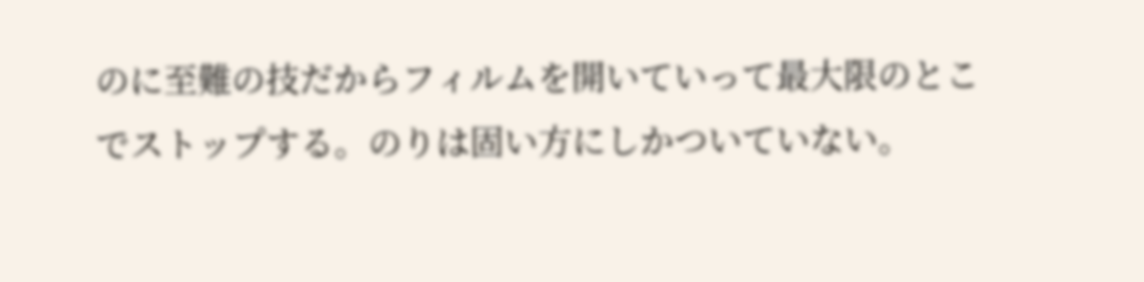のに至難の技だからフィルムを開いていって最大限のとこでストップする。のりは固い方にしかついていない。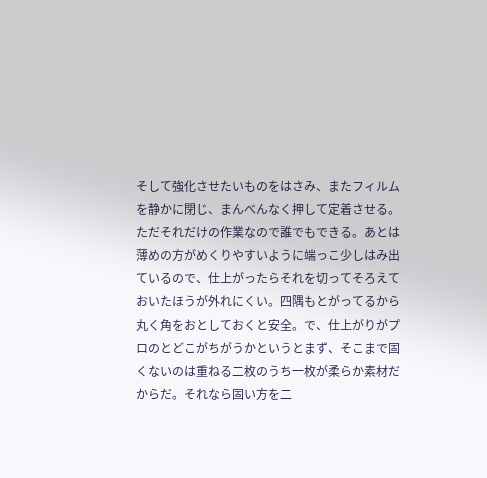そして強化させたいものをはさみ、またフィルムを静かに閉じ、まんべんなく押して定着させる。ただそれだけの作業なので誰でもできる。あとは薄めの方がめくりやすいように端っこ少しはみ出ているので、仕上がったらそれを切ってそろえておいたほうが外れにくい。四隅もとがってるから丸く角をおとしておくと安全。で、仕上がりがプロのとどこがちがうかというとまず、そこまで固くないのは重ねる二枚のうち一枚が柔らか素材だからだ。それなら固い方を二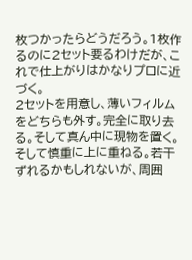枚つかったらどうだろう。1枚作るのに2セット要るわけだが、これで仕上がりはかなりプロに近づく。
2セットを用意し、薄いフィルムをどちらも外す。完全に取り去る。そして真ん中に現物を置く。そして慎重に上に重ねる。若干ずれるかもしれないが、周囲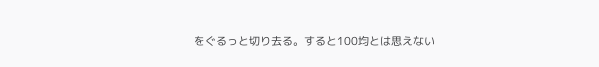をぐるっと切り去る。すると100均とは思えない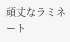頑丈なラミネート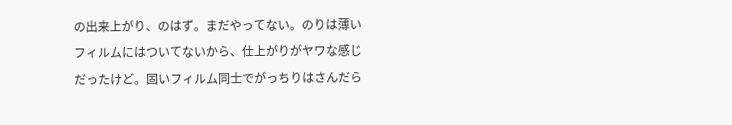の出来上がり、のはず。まだやってない。のりは薄いフィルムにはついてないから、仕上がりがヤワな感じだったけど。固いフィルム同士でがっちりはさんだら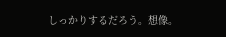しっかりするだろう。想像。